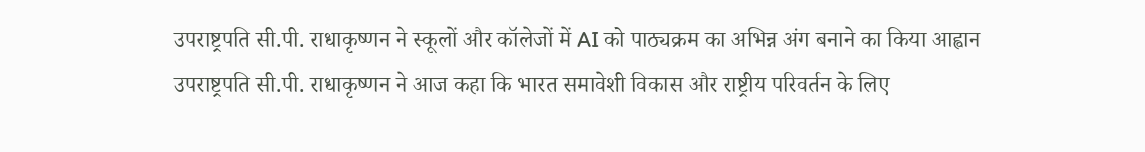उपराष्ट्रपति सी.पी. राधाकृष्णन ने स्कूलों और कॉलेजों में AI को पाठ्यक्रम का अभिन्न अंग बनाने का किया आह्वान
उपराष्ट्रपति सी.पी. राधाकृष्णन ने आज कहा कि भारत समावेशी विकास और राष्ट्रीय परिवर्तन के लिए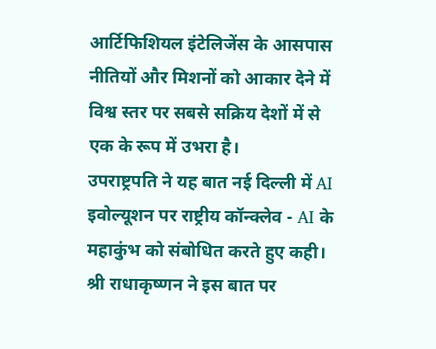आर्टिफिशियल इंटेलिजेंस के आसपास नीतियों और मिशनों को आकार देने में विश्व स्तर पर सबसे सक्रिय देशों में से एक के रूप में उभरा है।
उपराष्ट्रपति ने यह बात नई दिल्ली में AI इवोल्यूशन पर राष्ट्रीय कॉन्क्लेव - AI के महाकुंभ को संबोधित करते हुए कही। श्री राधाकृष्णन ने इस बात पर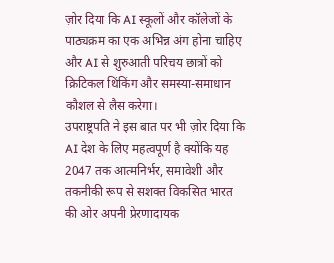ज़ोर दिया कि AI स्कूलों और कॉलेजों के पाठ्यक्रम का एक अभिन्न अंग होना चाहिए और AI से शुरुआती परिचय छात्रों को क्रिटिकल थिंकिंग और समस्या-समाधान कौशल से लैस करेगा।
उपराष्ट्रपति ने इस बात पर भी ज़ोर दिया कि AI देश के लिए महत्वपूर्ण है क्योंकि यह 2047 तक आत्मनिर्भर, समावेशी और तकनीकी रूप से सशक्त विकसित भारत की ओर अपनी प्रेरणादायक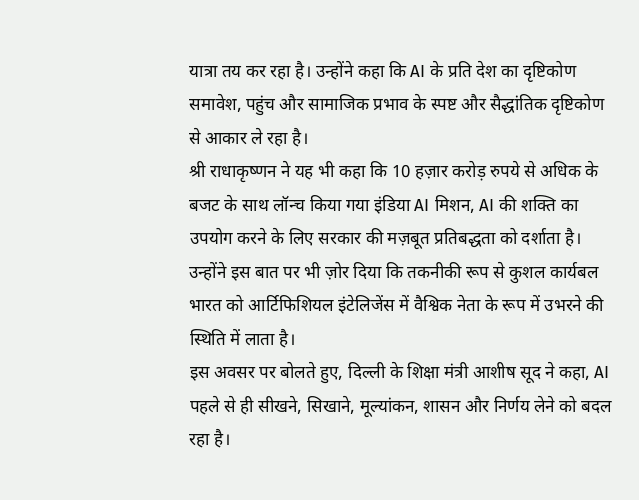यात्रा तय कर रहा है। उन्होंने कहा कि AI के प्रति देश का दृष्टिकोण समावेश, पहुंच और सामाजिक प्रभाव के स्पष्ट और सैद्धांतिक दृष्टिकोण से आकार ले रहा है।
श्री राधाकृष्णन ने यह भी कहा कि 10 हज़ार करोड़ रुपये से अधिक के बजट के साथ लॉन्च किया गया इंडिया AI मिशन, AI की शक्ति का उपयोग करने के लिए सरकार की मज़बूत प्रतिबद्धता को दर्शाता है। उन्होंने इस बात पर भी ज़ोर दिया कि तकनीकी रूप से कुशल कार्यबल भारत को आर्टिफिशियल इंटेलिजेंस में वैश्विक नेता के रूप में उभरने की स्थिति में लाता है।
इस अवसर पर बोलते हुए, दिल्ली के शिक्षा मंत्री आशीष सूद ने कहा, AI पहले से ही सीखने, सिखाने, मूल्यांकन, शासन और निर्णय लेने को बदल रहा है।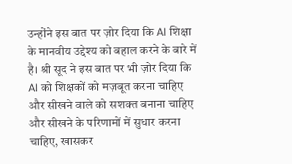उन्होंने इस बात पर ज़ोर दिया कि AI शिक्षा के मानवीय उद्देश्य को बहाल करने के बारे में है। श्री सूद ने इस बात पर भी ज़ोर दिया कि AI को शिक्षकों को मज़बूत करना चाहिए और सीखने वाले को सशक्त बनाना चाहिए और सीखने के परिणामों में सुधार करना चाहिए, खासकर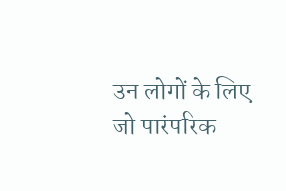उन लोगों के लिए जो पारंपरिक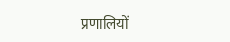प्रणालियों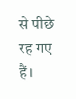से पीछे रह गए हैं।